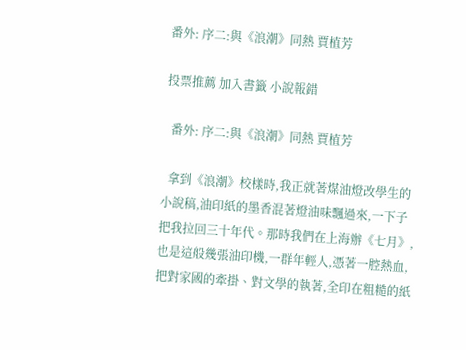番外: 序二:與《浪潮》同熱 賈植芳

投票推薦 加入書籤 小說報錯

  番外: 序二:與《浪潮》同熱 賈植芳

  拿到《浪潮》校樣時,我正就著煤油燈改學生的小說稿,油印紙的墨香混著燈油味飄過來,一下子把我拉回三十年代。那時我們在上海辦《七月》,也是這般幾張油印機,一群年輕人,憑著一腔熱血,把對家國的牽掛、對文學的執著,全印在粗糙的紙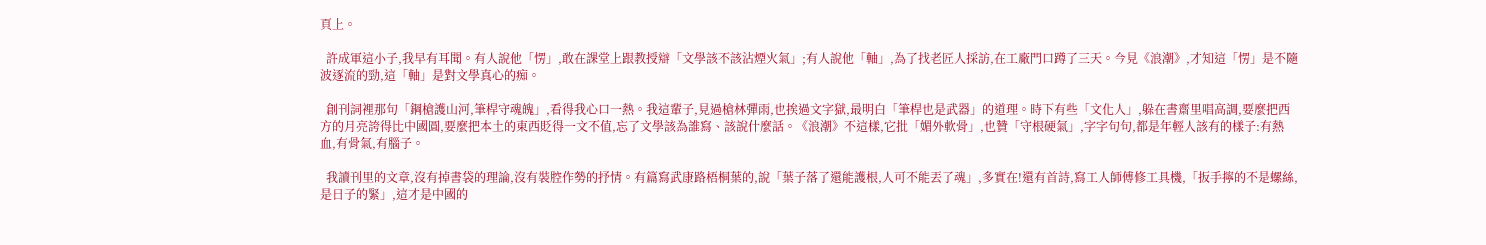頁上。

  許成軍這小子,我早有耳聞。有人說他「愣」,敢在課堂上跟教授辯「文學該不該沾煙火氣」;有人說他「軸」,為了找老匠人採訪,在工廠門口蹲了三天。今見《浪潮》,才知這「愣」是不隨波逐流的勁,這「軸」是對文學真心的痴。

  創刊詞裡那句「鋼槍護山河,筆桿守魂魄」,看得我心口一熱。我這輩子,見過槍林彈雨,也挨過文字獄,最明白「筆桿也是武器」的道理。時下有些「文化人」,躲在書齋里唱高調,要麼把西方的月亮誇得比中國圓,要麼把本土的東西貶得一文不值,忘了文學該為誰寫、該說什麼話。《浪潮》不這樣,它批「媚外軟骨」,也贊「守根硬氣」,字字句句,都是年輕人該有的樣子:有熱血,有骨氣,有腦子。

  我讀刊里的文章,沒有掉書袋的理論,沒有裝腔作勢的抒情。有篇寫武康路梧桐葉的,說「葉子落了還能護根,人可不能丟了魂」,多實在!還有首詩,寫工人師傅修工具機,「扳手擰的不是螺絲,是日子的緊」,這才是中國的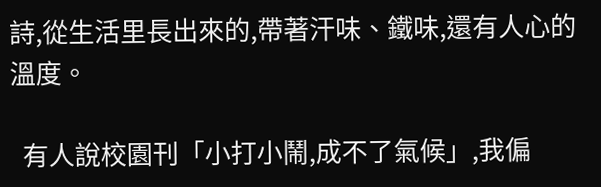詩,從生活里長出來的,帶著汗味、鐵味,還有人心的溫度。

  有人說校園刊「小打小鬧,成不了氣候」,我偏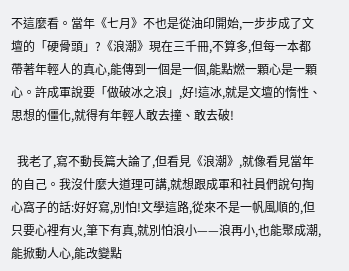不這麼看。當年《七月》不也是從油印開始,一步步成了文壇的「硬骨頭」?《浪潮》現在三千冊,不算多,但每一本都帶著年輕人的真心,能傳到一個是一個,能點燃一顆心是一顆心。許成軍說要「做破冰之浪」,好!這冰,就是文壇的惰性、思想的僵化,就得有年輕人敢去撞、敢去破!

  我老了,寫不動長篇大論了,但看見《浪潮》,就像看見當年的自己。我沒什麼大道理可講,就想跟成軍和社員們說句掏心窩子的話:好好寫,別怕!文學這路,從來不是一帆風順的,但只要心裡有火,筆下有真,就別怕浪小——浪再小,也能聚成潮,能掀動人心,能改變點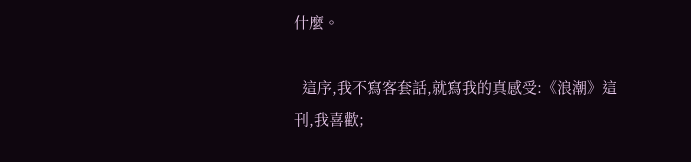什麼。

  這序,我不寫客套話,就寫我的真感受:《浪潮》這刊,我喜歡;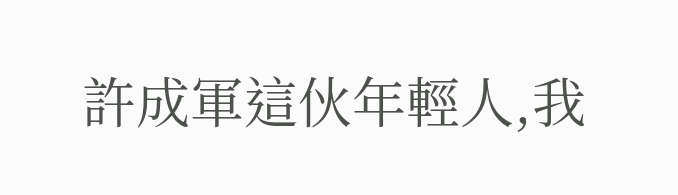許成軍這伙年輕人,我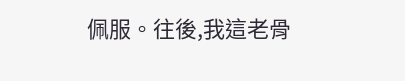佩服。往後,我這老骨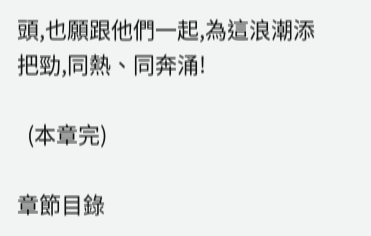頭,也願跟他們一起,為這浪潮添把勁,同熱、同奔涌!

  (本章完)

章節目錄